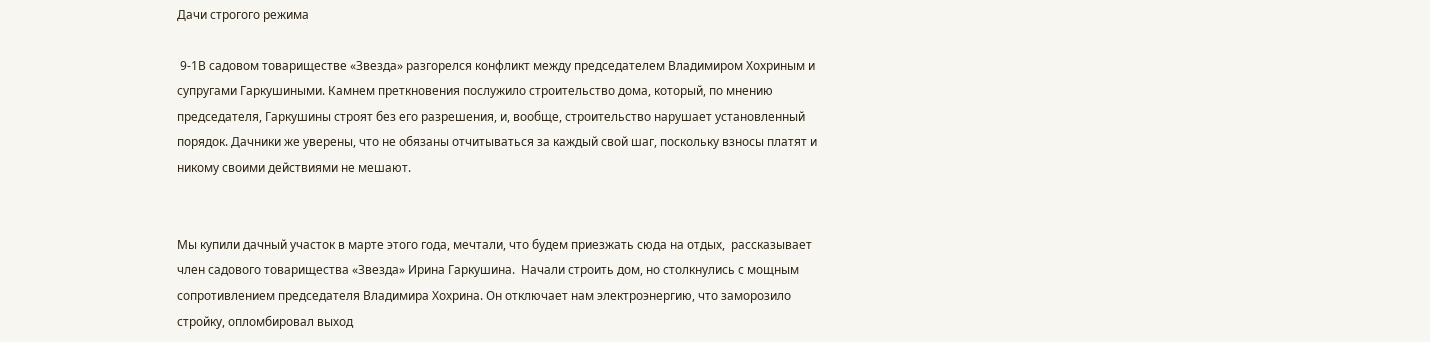Дачи строгого режима

 9-1В садовом товариществе «Звезда» разгорелся конфликт между председателем Владимиром Хохриным и супругами Гаркушиными. Камнем преткновения послужило строительство дома, который, по мнению председателя, Гаркушины строят без его разрешения, и, вообще, строительство нарушает установленный порядок. Дачники же уверены, что не обязаны отчитываться за каждый свой шаг, поскольку взносы платят и никому своими действиями не мешают.


Мы купили дачный участок в марте этого года, мечтали, что будем приезжать сюда на отдых,  рассказывает член садового товарищества «Звезда» Ирина Гаркушина.  Начали строить дом, но столкнулись с мощным сопротивлением председателя Владимира Хохрина. Он отключает нам электроэнергию, что заморозило стройку, опломбировал выход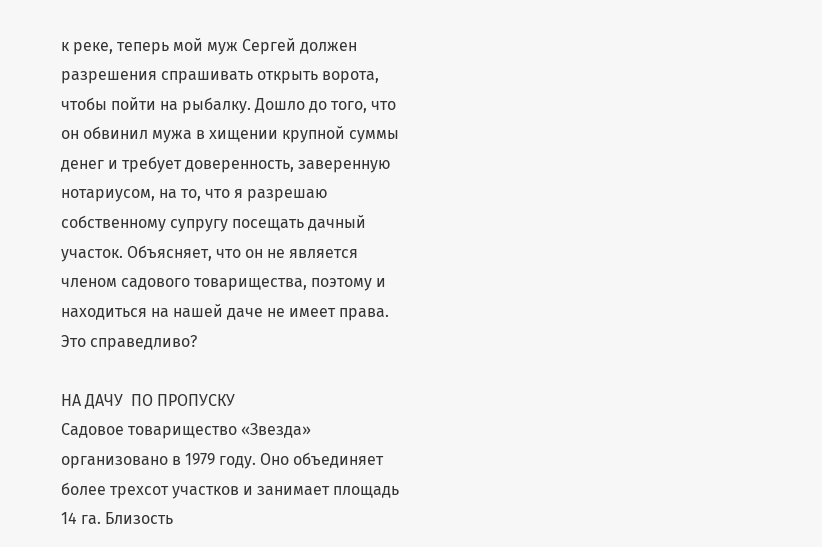к реке, теперь мой муж Сергей должен разрешения спрашивать открыть ворота, чтобы пойти на рыбалку. Дошло до того, что он обвинил мужа в хищении крупной суммы денег и требует доверенность, заверенную нотариусом, на то, что я разрешаю собственному супругу посещать дачный участок. Объясняет, что он не является членом садового товарищества, поэтому и находиться на нашей даче не имеет права. Это справедливо?

НА ДАЧУ  ПО ПРОПУСКУ
Садовое товарищество «Звезда» организовано в 1979 году. Оно объединяет более трехсот участков и занимает площадь 14 га. Близость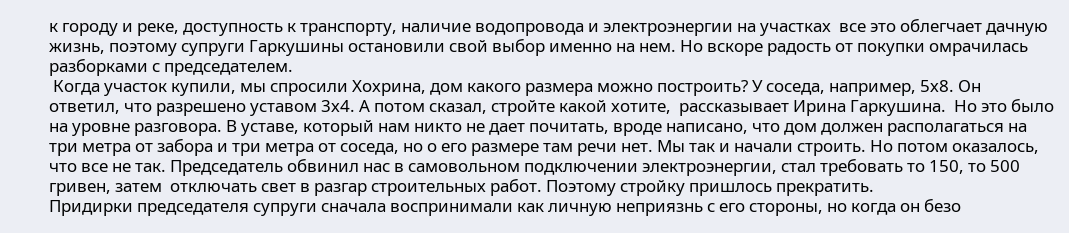к городу и реке, доступность к транспорту, наличие водопровода и электроэнергии на участках  все это облегчает дачную жизнь, поэтому супруги Гаркушины остановили свой выбор именно на нем. Но вскоре радость от покупки омрачилась разборками с председателем.
 Когда участок купили, мы спросили Хохрина, дом какого размера можно построить? У соседа, например, 5х8. Он ответил, что разрешено уставом 3х4. А потом сказал, стройте какой хотите,  рассказывает Ирина Гаркушина.  Но это было на уровне разговора. В уставе, который нам никто не дает почитать, вроде написано, что дом должен располагаться на три метра от забора и три метра от соседа, но о его размере там речи нет. Мы так и начали строить. Но потом оказалось, что все не так. Председатель обвинил нас в самовольном подключении электроэнергии, стал требовать то 150, то 500 гривен, затем  отключать свет в разгар строительных работ. Поэтому стройку пришлось прекратить.
Придирки председателя супруги сначала воспринимали как личную неприязнь с его стороны, но когда он безо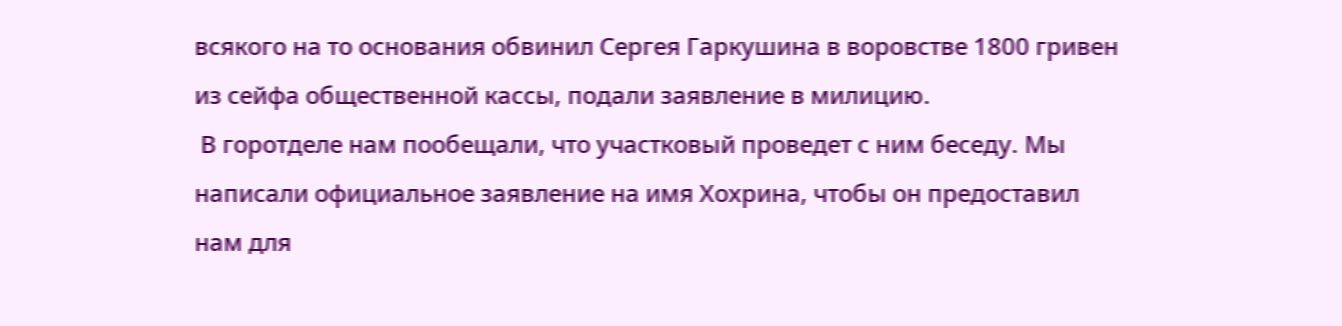всякого на то основания обвинил Сергея Гаркушина в воровстве 1800 гривен из сейфа общественной кассы, подали заявление в милицию.
 В горотделе нам пообещали, что участковый проведет с ним беседу. Мы написали официальное заявление на имя Хохрина, чтобы он предоставил нам для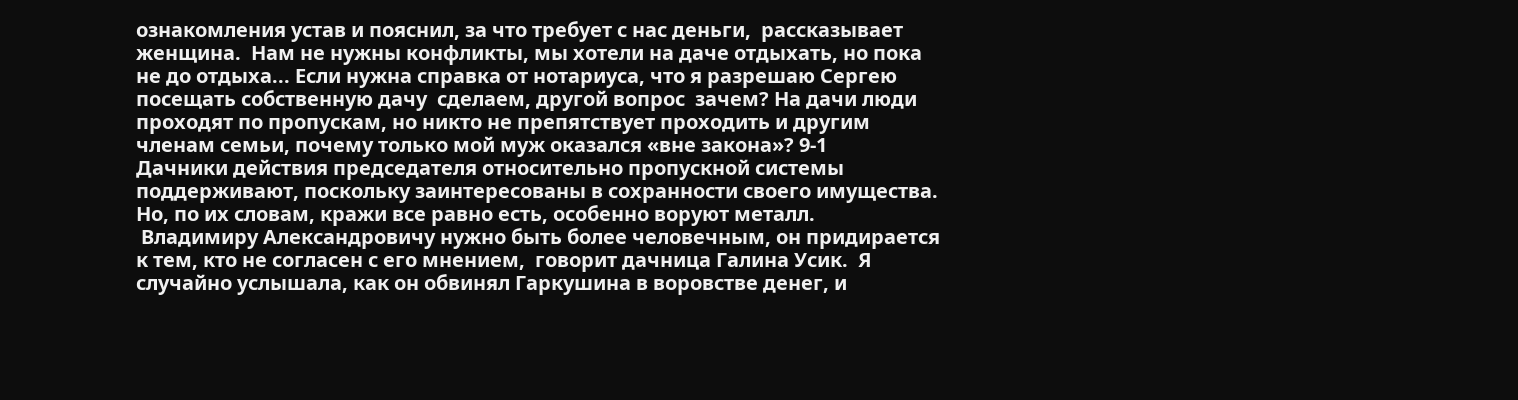ознакомления устав и пояснил, за что требует с нас деньги,  рассказывает женщина.  Нам не нужны конфликты, мы хотели на даче отдыхать, но пока не до отдыха... Если нужна справка от нотариуса, что я разрешаю Сергею посещать собственную дачу  сделаем, другой вопрос  зачем? На дачи люди проходят по пропускам, но никто не препятствует проходить и другим членам семьи, почему только мой муж оказался «вне закона»? 9-1
Дачники действия председателя относительно пропускной системы поддерживают, поскольку заинтересованы в сохранности своего имущества. Но, по их словам, кражи все равно есть, особенно воруют металл.
 Владимиру Александровичу нужно быть более человечным, он придирается к тем, кто не согласен с его мнением,  говорит дачница Галина Усик.  Я случайно услышала, как он обвинял Гаркушина в воровстве денег, и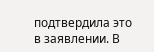подтвердила это в заявлении. В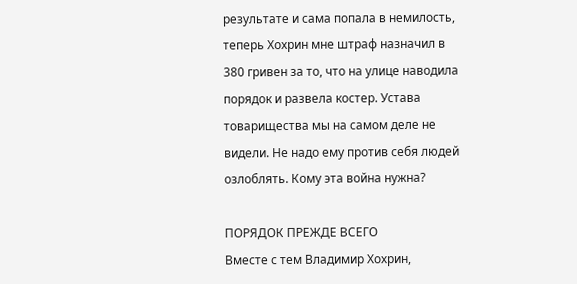результате и сама попала в немилость, теперь Хохрин мне штраф назначил в 380 гривен за то, что на улице наводила порядок и развела костер. Устава товарищества мы на самом деле не видели. Не надо ему против себя людей озлоблять. Кому эта война нужна?

ПОРЯДОК ПРЕЖДЕ ВСЕГО
Вместе с тем Владимир Хохрин,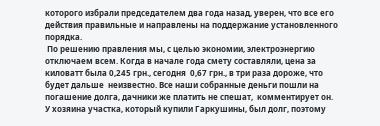которого избрали председателем два года назад, уверен, что все его действия правильные и направлены на поддержание установленного порядка.
 По решению правления мы, с целью экономии, электроэнергию отключаем всем. Когда в начале года смету составляли, цена за киловатт была 0,245 грн., сегодня  0,67 грн., в три раза дороже, что будет дальше  неизвестно. Все наши собранные деньги пошли на погашение долга, дачники же платить не спешат,  комментирует он.  У хозяина участка, который купили Гаркушины, был долг, поэтому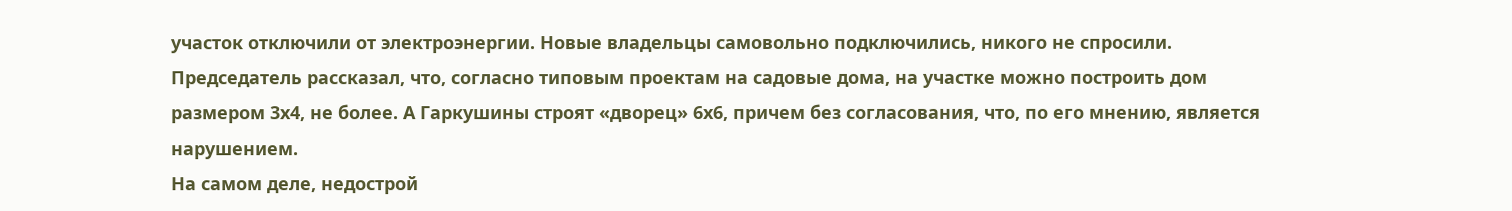участок отключили от электроэнергии. Новые владельцы самовольно подключились, никого не спросили.
Председатель рассказал, что, согласно типовым проектам на садовые дома, на участке можно построить дом размером 3х4, не более. А Гаркушины строят «дворец» 6х6, причем без согласования, что, по его мнению, является нарушением.
На самом деле, недострой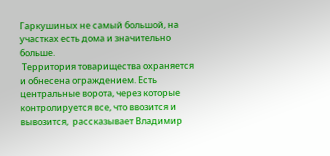Гаркушиных не самый большой, на участках есть дома и значительно больше.
 Территория товарищества охраняется и обнесена ограждением. Есть центральные ворота, через которые контролируется все, что ввозится и вывозится,  рассказывает Владимир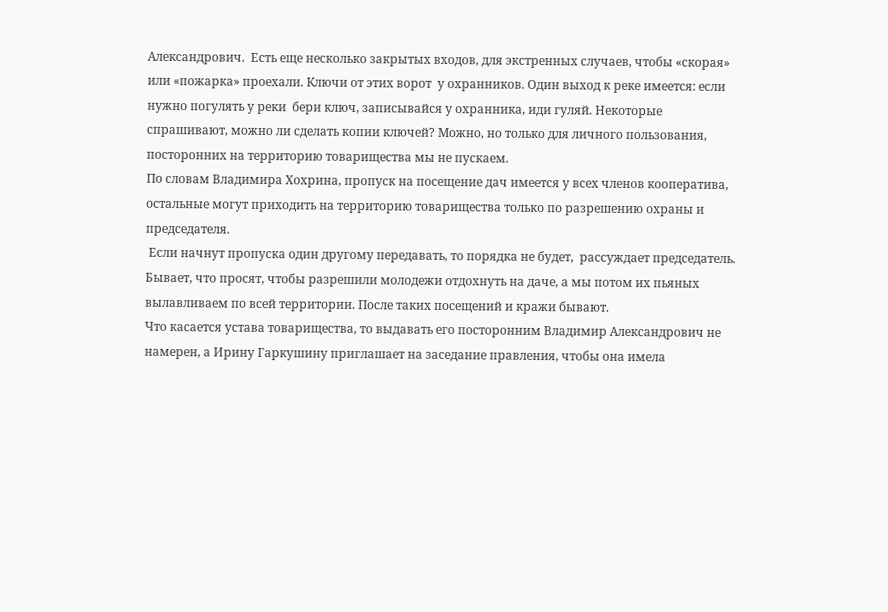Александрович.  Есть еще несколько закрытых входов, для экстренных случаев, чтобы «скорая» или «пожарка» проехали. Ключи от этих ворот  у охранников. Один выход к реке имеется: если нужно погулять у реки  бери ключ, записывайся у охранника, иди гуляй. Некоторые спрашивают, можно ли сделать копии ключей? Можно, но только для личного пользования, посторонних на территорию товарищества мы не пускаем.
По словам Владимира Хохрина, пропуск на посещение дач имеется у всех членов кооператива, остальные могут приходить на территорию товарищества только по разрешению охраны и председателя.
 Если начнут пропуска один другому передавать, то порядка не будет,  рассуждает председатель.  Бывает, что просят, чтобы разрешили молодежи отдохнуть на даче, а мы потом их пьяных вылавливаем по всей территории. После таких посещений и кражи бывают.
Что касается устава товарищества, то выдавать его посторонним Владимир Александрович не намерен, а Ирину Гаркушину приглашает на заседание правления, чтобы она имела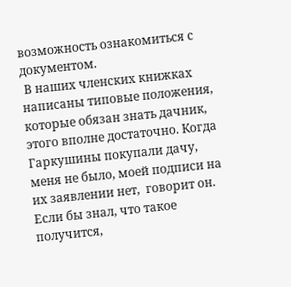возможность ознакомиться с документом.
 В наших членских книжках написаны типовые положения, которые обязан знать дачник, этого вполне достаточно. Когда Гаркушины покупали дачу, меня не было, моей подписи на их заявлении нет,  говорит он.  Если бы знал, что такое получится,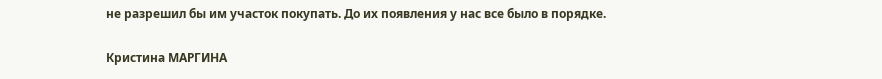не разрешил бы им участок покупать. До их появления у нас все было в порядке.

Кристина МАРГИНА